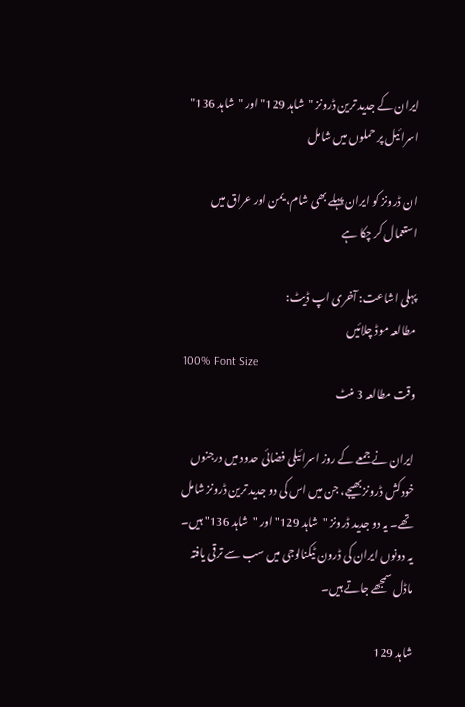ایران کے جدید ترین ڈرونز "شاہد 129" اور "شاہد 136" اسرائیل پر حملوں میں شامل

ان ڈرونز کو ایران پہلے بھی شام، یمن اور عراق میں استعمال کر چکا ہے

پہلی اشاعت: آخری اپ ڈیٹ:
مطالعہ موڈ چلائیں
100% Font Size
وقت مطالعہ 3 منٹ

ایران نے جمعے کے روز اسرائیلی فضائی حدود میں درجنوں خودکش ڈرونز بھیجے، جن میں اس کی دو جدید ترین ڈرونز شامل تھے۔ یہ دو جدید ڈرونز "شاہد 129" اور "شاہد 136" ہیں۔ یہ دونوں ایران کی ڈرون ٹیکنالوجی میں سب سے ترقی یافتہ ماڈل سمجھے جاتے ہیں۔

شاہد 129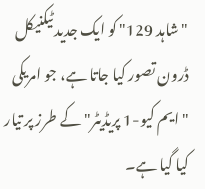"شاہد 129" کو ایک جدید ٹیکنیکل ڈرون تصور کیا جاتا ہے، جو امریکی "ایم کیو-1 پریڈیٹر" کے طرز پر تیار کیا گیا ہے۔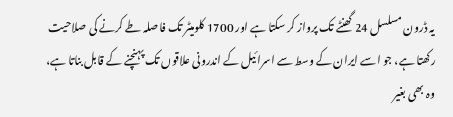یہ ڈرون مسلسل 24 گھنٹے تک پرواز کر سکتا ہے اور 1700 کلومیٹر تک فاصلہ طے کرنے کی صلاحیت رکھتا ہے، جو اسے ایران کے وسط سے اسرائیل کے اندرونی علاقوں تک پہنچنے کے قابل بناتا ہے، وہ بھی بغیر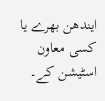ایندھن بھرے یا کسی معاون اسٹیشن کے۔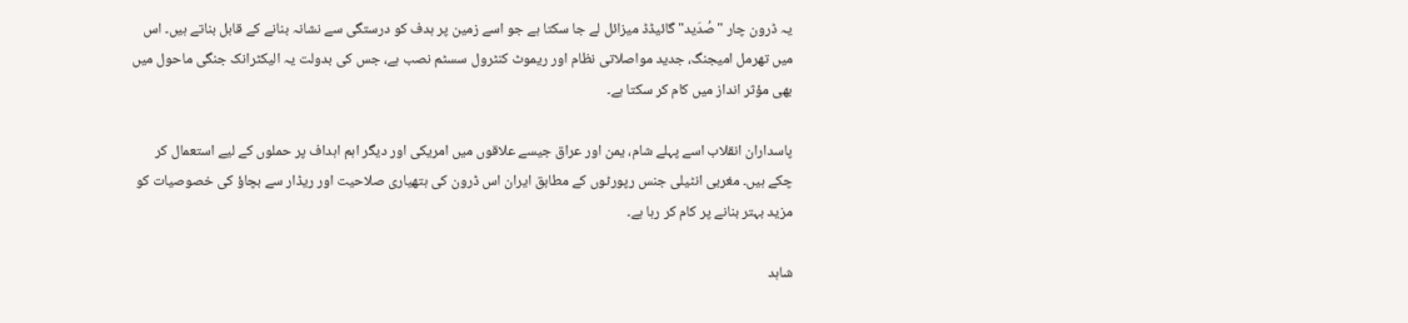یہ ڈرون چار "صُدَید" گائیڈڈ میزائل لے جا سکتا ہے جو اسے زمین پر ہدف کو درستگی سے نشانہ بنانے کے قابل بناتے ہیں۔ اس میں تھرمل امیجنگ، جدید مواصلاتی نظام اور ریموٹ کنٹرول سسٹم نصب ہے، جس کی بدولت یہ الیکٹرانک جنگی ماحول میں بھی مؤثر انداز میں کام کر سکتا ہے۔

پاسداران انقلاب اسے پہلے شام، یمن اور عراق جیسے علاقوں میں امریکی اور دیگر اہم اہداف پر حملوں کے لیے استعمال کر چکے ہیں۔ مغربی انٹیلی جنس رپورٹوں کے مطابق ایران اس ڈرون کی ہتھیاری صلاحیت اور ریڈار سے بچاؤ کی خصوصیات کو مزید بہتر بنانے پر کام کر رہا ہے۔

شاہد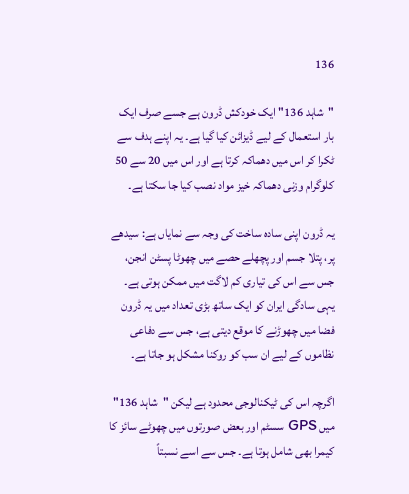136

"شاہد 136" ایک خودکش ڈرون ہے جسے صرف ایک بار استعمال کے لیے ڈیزائن کیا گیا ہے۔ یہ اپنے ہدف سے ٹکرا کر اس میں دھماکہ کرتا ہے اور اس میں 20 سے 50 کلوگرام وزنی دھماکہ خیز مواد نصب کیا جا سکتا ہے۔

یہ ڈرون اپنی سادہ ساخت کی وجہ سے نمایاں ہے: سیدھے پر، پتلا جسم اور پچھلے حصے میں چھوٹا پسٹن انجن، جس سے اس کی تیاری کم لاگت میں ممکن ہوتی ہے۔ یہی سادگی ایران کو ایک ساتھ بڑی تعداد میں یہ ڈرون فضا میں چھوڑنے کا موقع دیتی ہے، جس سے دفاعی نظاموں کے لیے ان سب کو روکنا مشکل ہو جاتا ہے۔

اگرچہ اس کی ٹیکنالوجی محدود ہے لیکن "شاہد 136" میں GPS سسٹم اور بعض صورتوں میں چھوٹے سائز کا کیمرا بھی شامل ہوتا ہے۔ جس سے اسے نسبتاً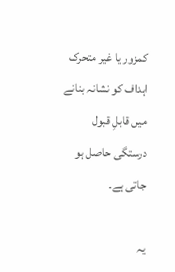کمزور یا غیر متحرک اہداف کو نشانہ بنانے میں قابلِ قبول درستگی حاصل ہو جاتی ہے۔

یہ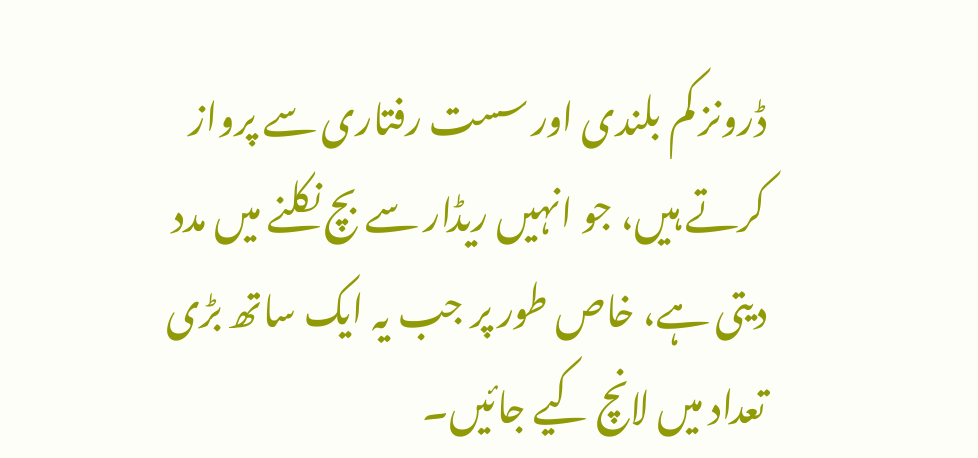ڈرونز کم بلندی اور سست رفتاری سے پرواز کرتے ہیں، جو انہیں ریڈار سے بچ نکلنے میں مدد دیتی ہے، خاص طور پر جب یہ ایک ساتھ بڑی تعداد میں لانچ کیے جائیں۔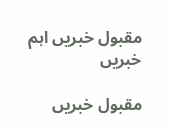مقبول خبریں اہم خبریں

مقبول خبریں